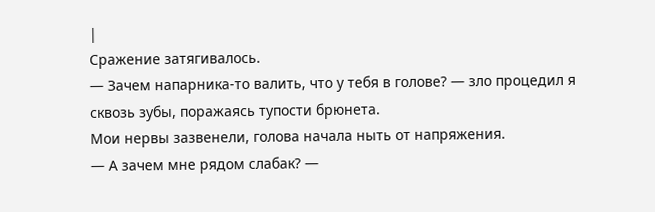|
Сражение затягивалось.
— Зачем напарника-то валить, что у тебя в голове? — зло процедил я сквозь зубы, поражаясь тупости брюнета.
Мои нервы зазвенели, голова начала ныть от напряжения.
— А зачем мне рядом слабак? —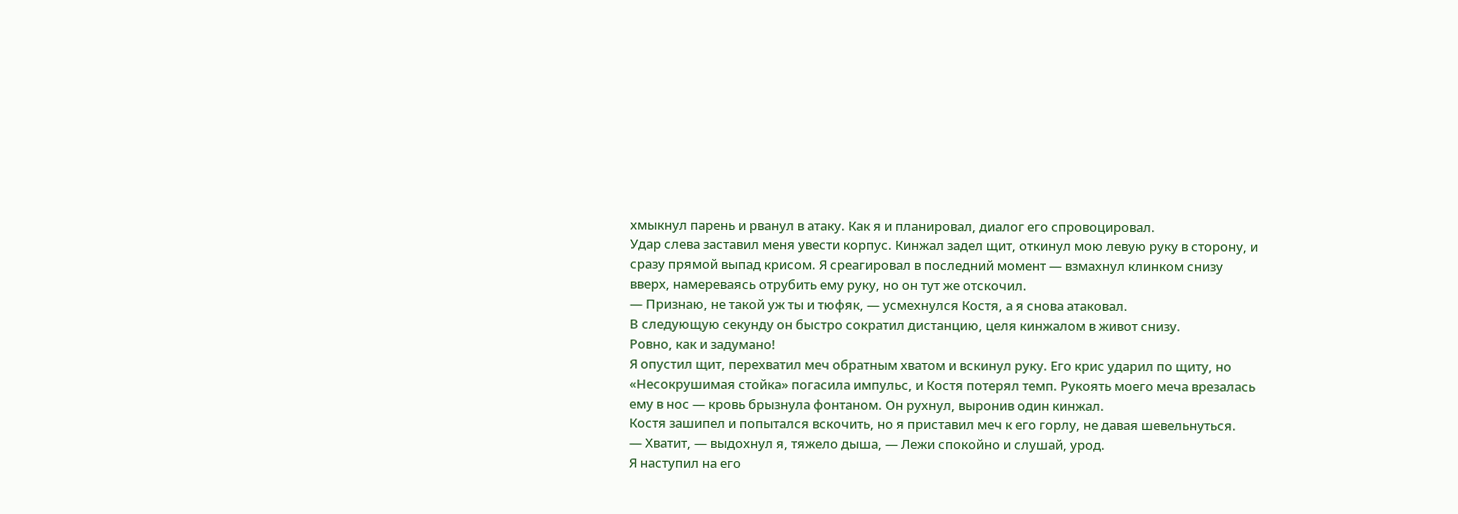хмыкнул парень и рванул в атаку. Как я и планировал, диалог его спровоцировал.
Удар слева заставил меня увести корпус. Кинжал задел щит, откинул мою левую руку в сторону, и сразу прямой выпад крисом. Я среагировал в последний момент — взмахнул клинком снизу вверх, намереваясь отрубить ему руку, но он тут же отскочил.
— Признаю, не такой уж ты и тюфяк, — усмехнулся Костя, а я снова атаковал.
В следующую секунду он быстро сократил дистанцию, целя кинжалом в живот снизу.
Ровно, как и задумано!
Я опустил щит, перехватил меч обратным хватом и вскинул руку. Его крис ударил по щиту, но «Несокрушимая стойка» погасила импульс, и Костя потерял темп. Рукоять моего меча врезалась ему в нос — кровь брызнула фонтаном. Он рухнул, выронив один кинжал.
Костя зашипел и попытался вскочить, но я приставил меч к его горлу, не давая шевельнуться.
— Хватит, — выдохнул я, тяжело дыша, — Лежи спокойно и слушай, урод.
Я наступил на его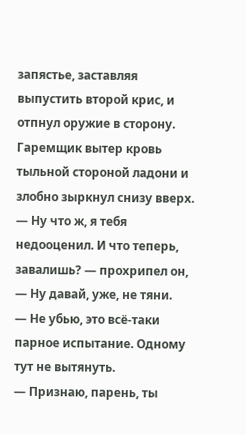запястье, заставляя выпустить второй крис, и отпнул оружие в сторону. Гаремщик вытер кровь тыльной стороной ладони и злобно зыркнул снизу вверх.
— Ну что ж, я тебя недооценил. И что теперь, завалишь? — прохрипел он, — Ну давай, уже, не тяни.
— Не убью, это всё-таки парное испытание. Одному тут не вытянуть.
— Признаю, парень, ты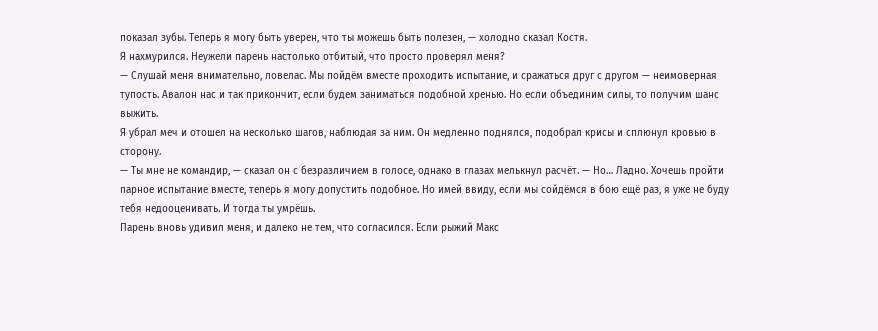показал зубы. Теперь я могу быть уверен, что ты можешь быть полезен, — холодно сказал Костя.
Я нахмурился. Неужели парень настолько отбитый, что просто проверял меня?
— Слушай меня внимательно, ловелас. Мы пойдём вместе проходить испытание, и сражаться друг с другом — неимоверная тупость. Авалон нас и так прикончит, если будем заниматься подобной хренью. Но если объединим силы, то получим шанс выжить.
Я убрал меч и отошел на несколько шагов, наблюдая за ним. Он медленно поднялся, подобрал крисы и сплюнул кровью в сторону.
— Ты мне не командир, — сказал он с безразличием в голосе, однако в глазах мелькнул расчёт. — Но… Ладно. Хочешь пройти парное испытание вместе, теперь я могу допустить подобное. Но имей ввиду, если мы сойдёмся в бою ещё раз, я уже не буду тебя недооценивать. И тогда ты умрёшь.
Парень вновь удивил меня, и далеко не тем, что согласился. Если рыжий Макс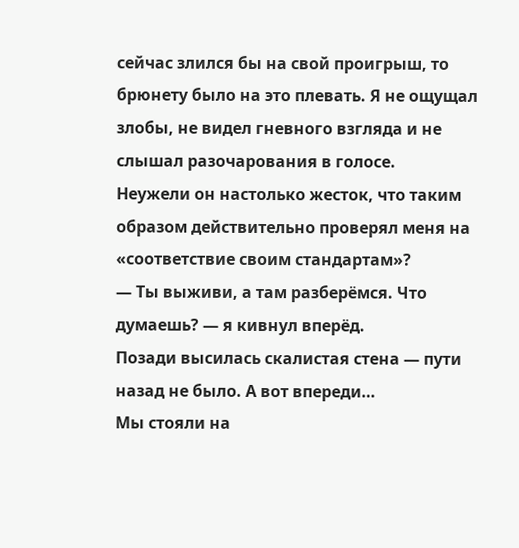сейчас злился бы на свой проигрыш, то брюнету было на это плевать. Я не ощущал злобы, не видел гневного взгляда и не слышал разочарования в голосе.
Неужели он настолько жесток, что таким образом действительно проверял меня на «соответствие своим стандартам»?
— Ты выживи, а там разберёмся. Что думаешь? — я кивнул вперёд.
Позади высилась скалистая стена — пути назад не было. А вот впереди…
Мы стояли на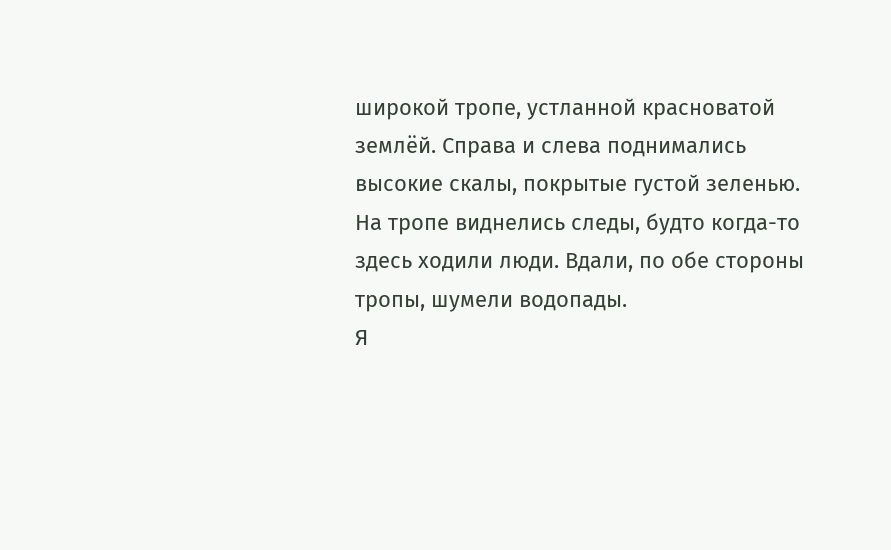широкой тропе, устланной красноватой землёй. Справа и слева поднимались высокие скалы, покрытые густой зеленью.
На тропе виднелись следы, будто когда-то здесь ходили люди. Вдали, по обе стороны тропы, шумели водопады.
Я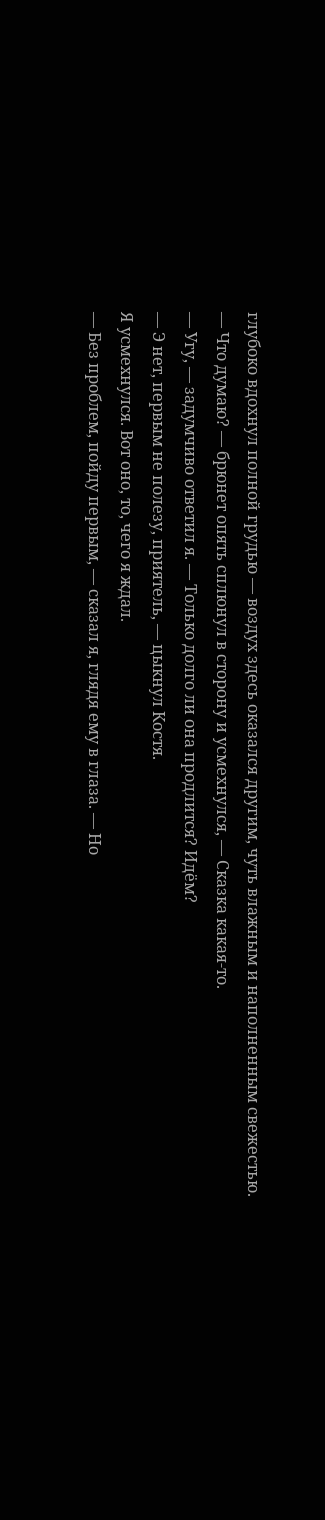глубоко вдохнул полной грудью — воздух здесь оказался другим, чуть влажным и наполненным свежестью.
— Что думаю? — брюнет опять сплюнул в сторону и усмехнулся, — Сказка какая-то.
— Угу, — задумчиво ответил я. — Только долго ли она продлится? Идём?
— Э нет, первым не полезу, приятель, — цыкнул Костя.
Я усмехнулся. Вот оно, то, чего я ждал.
— Без проблем, пойду первым, — сказал я, глядя ему в глаза. — Но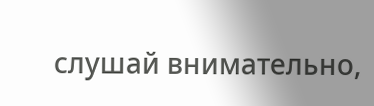слушай внимательно,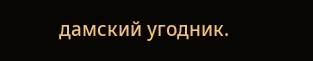дамский угодник.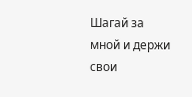Шагай за мной и держи свои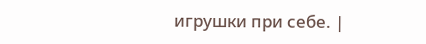игрушки при себе. |